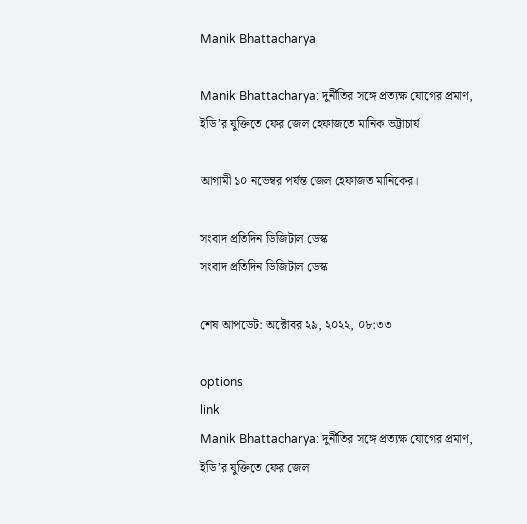Manik Bhattacharya

Manik Bhattacharya: দুর্নীতির সঙ্গে প্রত্যক্ষ যোগের প্রমাণ, ইডি’র যুক্তিতে ফের জেল হেফাজতে মানিক ভট্টাচার্য

আগামী ১০ নভেম্বর পর্যন্ত জেল হেফাজত মানিকের।

সংবাদ প্রতিদিন ডিজিটাল ডেস্ক
সংবাদ প্রতিদিন ডিজিটাল ডেস্ক

শেষ আপডেট: অক্টোবর ২৯, ২০২২, ০৮:৩৩

options
link
Manik Bhattacharya: দুর্নীতির সঙ্গে প্রত্যক্ষ যোগের প্রমাণ, ইডি’র যুক্তিতে ফের জেল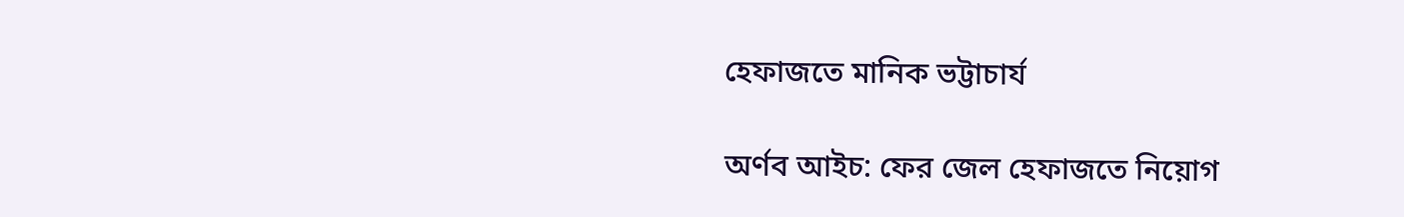হেফাজতে মানিক ভট্টাচার্য

অর্ণব আইচ: ফের জেল হেফাজতে নিয়োগ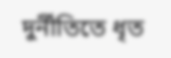দুর্নীতিতে ধৃত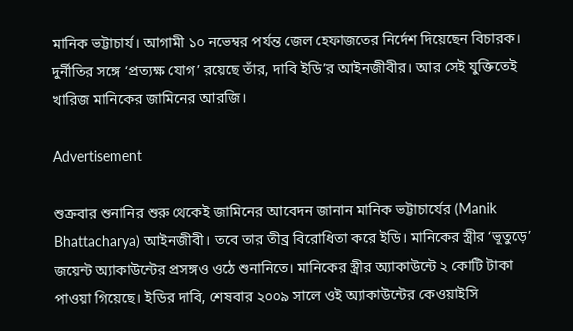মানিক ভট্টাচার্য। আগামী ১০ নভেম্বর পর্যন্ত জেল হেফাজতের নির্দেশ দিয়েছেন বিচারক। দুর্নীতির সঙ্গে ‘প্রত্যক্ষ যোগ’ রয়েছে তাঁর, দাবি ইডি’র আইনজীবীর। আর সেই যুক্তিতেই খারিজ মানিকের জামিনের আরজি।

Advertisement

শুক্রবার শুনানির শুরু থেকেই জামিনের আবেদন জানান মানিক ভট্টাচার্যের (Manik Bhattacharya) আইনজীবী। তবে তার তীব্র বিরোধিতা করে ইডি। মানিকের স্ত্রীর ‘ভূতুড়ে’ জয়েন্ট অ্যাকাউন্টের প্রসঙ্গও ওঠে শুনানিতে। মানিকের স্ত্রীর অ্যাকাউন্টে ২ কোটি টাকা পাওয়া গিয়েছে। ইডির দাবি, শেষবার ২০০৯ সালে ওই অ্যাকাউন্টের কেওয়াইসি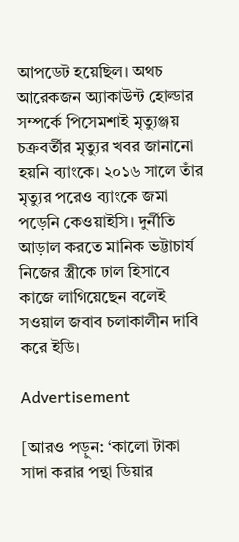আপডেট হয়েছিল। অথচ আরেকজন অ্যাকাউন্ট হোল্ডার সম্পর্কে পিসেমশাই মৃত্যুঞ্জয় চক্রবর্তীর মৃত্যুর খবর জানানো হয়নি ব্যাংকে। ২০১৬ সালে তাঁর মৃত্যুর পরেও ব্যাংকে জমা পড়েনি কেওয়াইসি। দুর্নীতি আড়াল করতে মানিক ভট্টাচার্য নিজের স্ত্রীকে ঢাল হিসাবে কাজে লাগিয়েছেন বলেই সওয়াল জবাব চলাকালীন দাবি করে ইডি।

Advertisement

[আরও পড়ুন: ‘কালো টাকা সাদা করার পন্থা ডিয়ার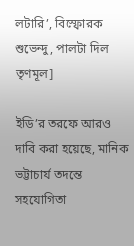লটারি’, বিস্ফোরক শুভেন্দু, পালটা দিল তৃণমূল]

ইডি’র তরফে আরও দাবি করা হয়েছে, মানিক ভট্টাচার্য তদন্তে সহযোগিতা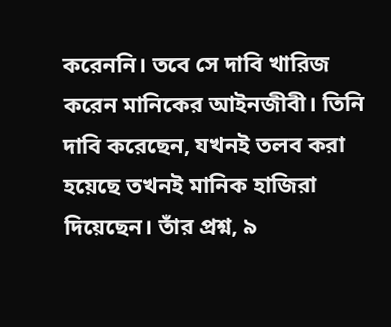করেননি। তবে সে দাবি খারিজ করেন মানিকের আইনজীবী। তিনি দাবি করেছেন, যখনই তলব করা হয়েছে তখনই মানিক হাজিরা দিয়েছেন। তাঁর প্রশ্ন, ৯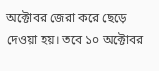অক্টোবর জেরা করে ছেড়ে দেওয়া হয়। তবে ১০ অক্টোবর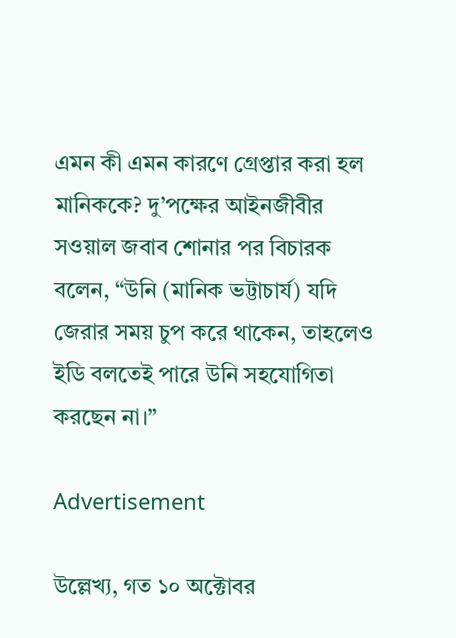এমন কী এমন কারণে গ্রেপ্তার করা হল মানিককে? দু’পক্ষের আইনজীবীর সওয়াল জবাব শোনার পর বিচারক বলেন, “উনি (মানিক ভট্টাচার্য) যদি জেরার সময় চুপ করে থাকেন, তাহলেও ইডি বলতেই পারে উনি সহযোগিতা করছেন না।”

Advertisement

উল্লেখ্য, গত ১০ অক্টোবর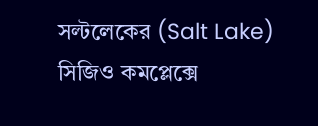সল্টলেকের (Salt Lake) সিজিও কমপ্লেক্সে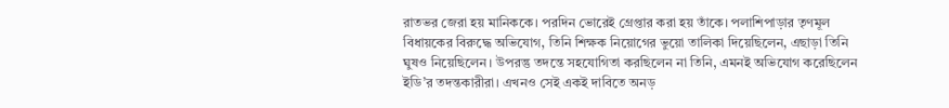রাতভর জেরা হয় মানিককে। পরদিন ভোরেই গ্রেপ্তার করা হয় তাঁকে। পলাশিপাড়ার তৃণমূল বিধায়কের বিরুদ্ধে অভিযোগ, তিনি শিক্ষক নিয়োগের ভুয়ো তালিকা দিয়েছিলেন, এছাড়া তিনি ঘুষও নিয়েছিলেন। উপরন্তু তদন্তে সহযোগিতা করছিলেন না তিনি, এমনই অভিযোগ করেছিলেন ইডি’র তদন্তকারীরা। এখনও সেই একই দাবিতে অনড়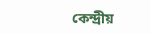কেন্দ্রীয়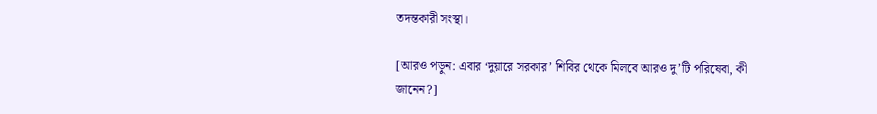তদন্তকারী সংস্থা।

[আরও পড়ুন: এবার ‘দুয়ারে সরকার’ শিবির থেকে মিলবে আরও দু’টি পরিষেবা, কী জানেন?]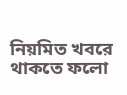নিয়মিত খবরে থাকতে ফলো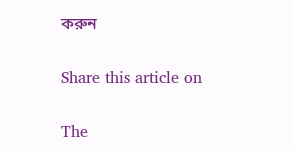করুন

Share this article on

The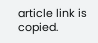article link is copied.